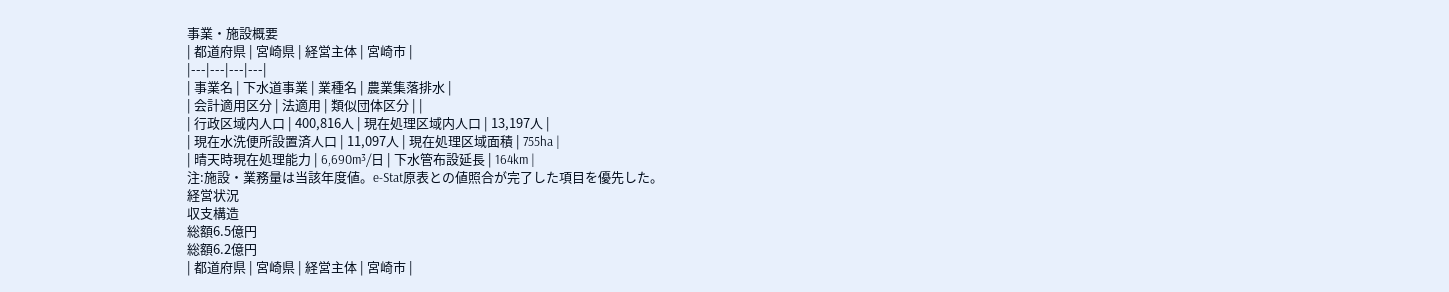事業・施設概要
| 都道府県 | 宮崎県 | 経営主体 | 宮崎市 |
|---|---|---|---|
| 事業名 | 下水道事業 | 業種名 | 農業集落排水 |
| 会計適用区分 | 法適用 | 類似団体区分 | |
| 行政区域内人口 | 400,816人 | 現在処理区域内人口 | 13,197人 |
| 現在水洗便所設置済人口 | 11,097人 | 現在処理区域面積 | 755ha |
| 晴天時現在処理能力 | 6,690m³/日 | 下水管布設延長 | 164km |
注:施設・業務量は当該年度値。e-Stat原表との値照合が完了した項目を優先した。
経営状況
収支構造
総額6.5億円
総額6.2億円
| 都道府県 | 宮崎県 | 経営主体 | 宮崎市 |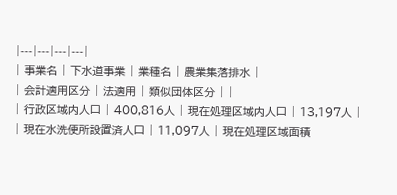|---|---|---|---|
| 事業名 | 下水道事業 | 業種名 | 農業集落排水 |
| 会計適用区分 | 法適用 | 類似団体区分 | |
| 行政区域内人口 | 400,816人 | 現在処理区域内人口 | 13,197人 |
| 現在水洗便所設置済人口 | 11,097人 | 現在処理区域面積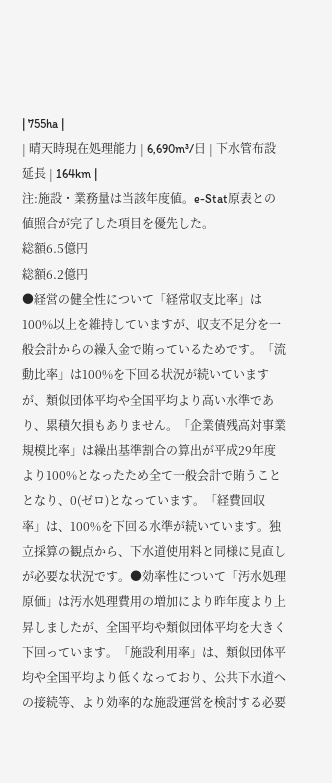| 755ha |
| 晴天時現在処理能力 | 6,690m³/日 | 下水管布設延長 | 164km |
注:施設・業務量は当該年度値。e-Stat原表との値照合が完了した項目を優先した。
総額6.5億円
総額6.2億円
●経営の健全性について「経常収支比率」は100%以上を維持していますが、収支不足分を一般会計からの繰入金で賄っているためです。「流動比率」は100%を下回る状況が続いていますが、類似団体平均や全国平均より高い水準であり、累積欠損もありません。「企業債残高対事業規模比率」は繰出基準割合の算出が平成29年度より100%となったため全て一般会計で賄うこととなり、0(ゼロ)となっています。「経費回収率」は、100%を下回る水準が続いています。独立採算の観点から、下水道使用料と同様に見直しが必要な状況です。●効率性について「汚水処理原価」は汚水処理費用の増加により昨年度より上昇しましたが、全国平均や類似団体平均を大きく下回っています。「施設利用率」は、類似団体平均や全国平均より低くなっており、公共下水道への接続等、より効率的な施設運営を検討する必要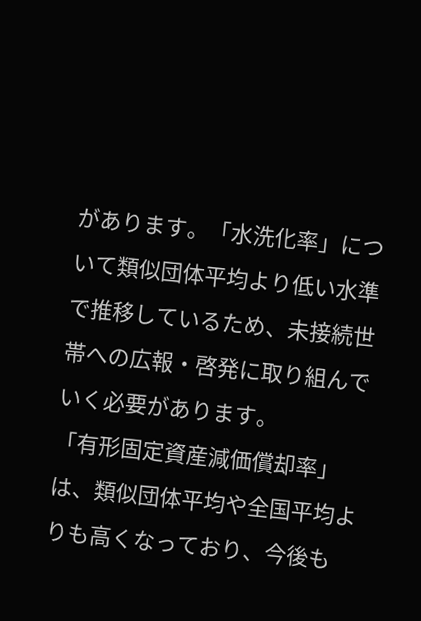があります。「水洗化率」について類似団体平均より低い水準で推移しているため、未接続世帯への広報・啓発に取り組んでいく必要があります。
「有形固定資産減価償却率」は、類似団体平均や全国平均よりも高くなっており、今後も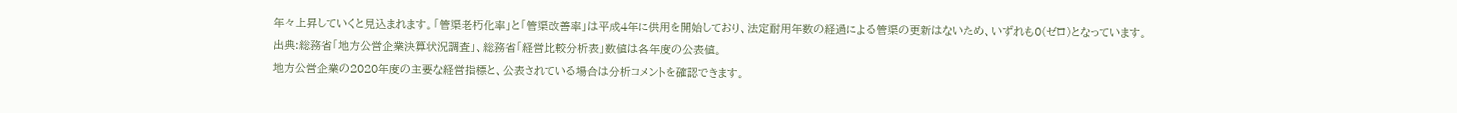年々上昇していくと見込まれます。「管渠老朽化率」と「管渠改善率」は平成4年に供用を開始しており、法定耐用年数の経過による管渠の更新はないため、いずれも0(ゼロ)となっています。
出典:総務省「地方公営企業決算状況調査」、総務省「経営比較分析表」数値は各年度の公表値。
地方公営企業の2020年度の主要な経営指標と、公表されている場合は分析コメントを確認できます。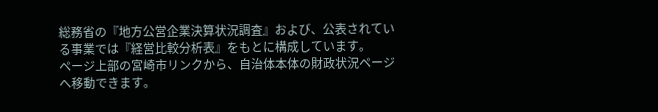総務省の『地方公営企業決算状況調査』および、公表されている事業では『経営比較分析表』をもとに構成しています。
ページ上部の宮崎市リンクから、自治体本体の財政状況ページへ移動できます。